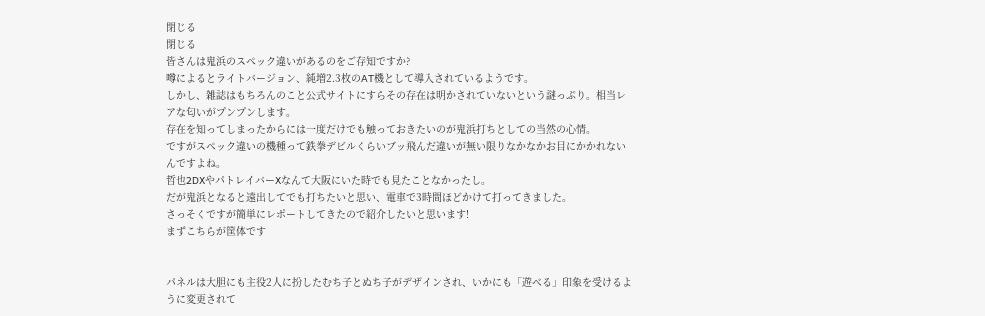閉じる
閉じる
皆さんは鬼浜のスペック違いがあるのをご存知ですか?
噂によるとライトバージョン、純増2.3枚のAT機として導入されているようです。
しかし、雑誌はもちろんのこと公式サイトにすらその存在は明かされていないという謎っぷり。相当レアな匂いがプンプンします。
存在を知ってしまったからには一度だけでも触っておきたいのが鬼浜打ちとしての当然の心情。
ですがスペック違いの機種って鉄拳デビルくらいブッ飛んだ違いが無い限りなかなかお目にかかれないんですよね。
哲也2DXやパトレイバーXなんて大阪にいた時でも見たことなかったし。
だが鬼浜となると遠出してでも打ちたいと思い、電車で3時間ほどかけて打ってきました。
さっそくですが簡単にレポートしてきたので紹介したいと思います!
まずこちらが筐体です


パネルは大胆にも主役2人に扮したむち子とぬち子がデザインされ、いかにも「遊べる」印象を受けるように変更されて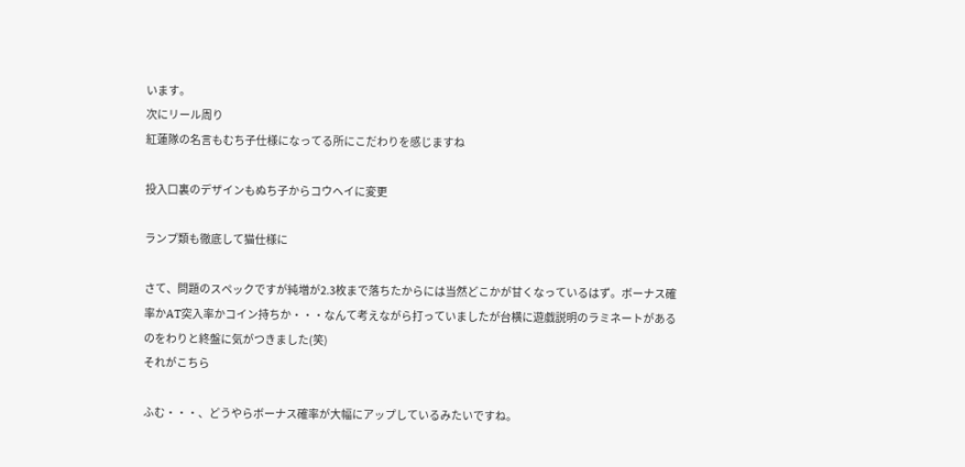います。
次にリール周り
紅蓮隊の名言もむち子仕様になってる所にこだわりを感じますね

投入口裏のデザインもぬち子からコウヘイに変更

ランプ類も徹底して猫仕様に

さて、問題のスペックですが純増が2.3枚まで落ちたからには当然どこかが甘くなっているはず。ボーナス確率かAT突入率かコイン持ちか・・・なんて考えながら打っていましたが台横に遊戯説明のラミネートがあるのをわりと終盤に気がつきました(笑)
それがこちら

ふむ・・・、どうやらボーナス確率が大幅にアップしているみたいですね。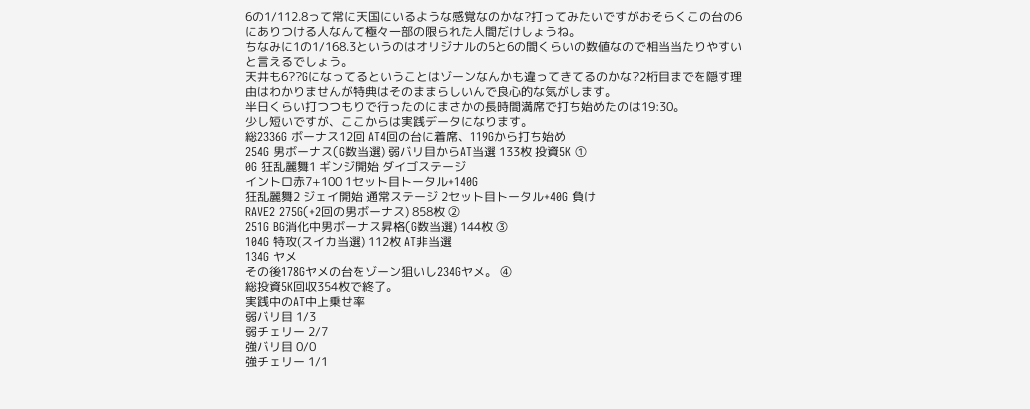6の1/112.8って常に天国にいるような感覚なのかな?打ってみたいですがおそらくこの台の6にありつける人なんて極々一部の限られた人間だけしょうね。
ちなみに1の1/168.3というのはオリジナルの5と6の間くらいの数値なので相当当たりやすいと言えるでしょう。
天井も6??Gになってるということはゾーンなんかも違ってきてるのかな?2桁目までを隠す理由はわかりませんが特典はそのままらしいんで良心的な気がします。
半日くらい打つつもりで行ったのにまさかの長時間満席で打ち始めたのは19:30。
少し短いですが、ここからは実践データになります。
総2336G ボーナス12回 AT4回の台に着席、119Gから打ち始め
254G 男ボーナス(G数当選) 弱バリ目からAT当選 133枚 投資5K ①
0G 狂乱麗舞1 ギンジ開始 ダイゴステージ
イントロ赤7+100 1セット目トータル+140G
狂乱麗舞2 ジェイ開始 通常ステージ 2セット目トータル+40G 負け
RAVE2 275G(+2回の男ボーナス) 858枚 ②
251G BG消化中男ボーナス昇格(G数当選) 144枚 ③
104G 特攻(スイカ当選) 112枚 AT非当選
134G ヤメ
その後178Gヤメの台をゾーン狙いし234Gヤメ。 ④
総投資5K回収354枚で終了。
実践中のAT中上乗せ率
弱バリ目 1/3
弱チェリー 2/7
強バリ目 0/0
強チェリー 1/1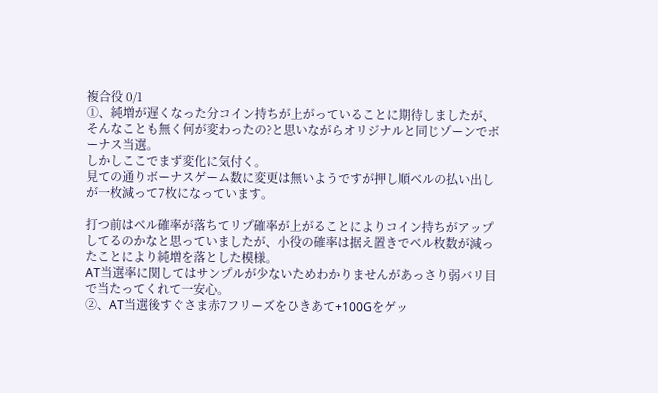複合役 0/1
①、純増が遅くなった分コイン持ちが上がっていることに期待しましたが、そんなことも無く何が変わったの?と思いながらオリジナルと同じゾーンでボーナス当選。
しかしここでまず変化に気付く。
見ての通りボーナスゲーム数に変更は無いようですが押し順ベルの払い出しが一枚減って7枚になっています。

打つ前はベル確率が落ちてリプ確率が上がることによりコイン持ちがアップしてるのかなと思っていましたが、小役の確率は据え置きでベル枚数が減ったことにより純増を落とした模様。
AT当選率に関してはサンプルが少ないためわかりませんがあっさり弱バリ目で当たってくれて一安心。
②、AT当選後すぐさま赤7フリーズをひきあて+100Gをゲッ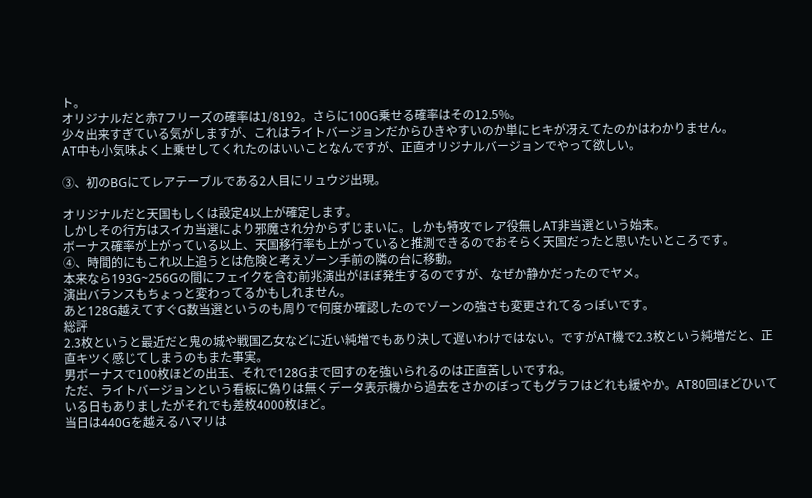ト。
オリジナルだと赤7フリーズの確率は1/8192。さらに100G乗せる確率はその12.5%。
少々出来すぎている気がしますが、これはライトバージョンだからひきやすいのか単にヒキが冴えてたのかはわかりません。
AT中も小気味よく上乗せしてくれたのはいいことなんですが、正直オリジナルバージョンでやって欲しい。

③、初のBGにてレアテーブルである2人目にリュウジ出現。

オリジナルだと天国もしくは設定4以上が確定します。
しかしその行方はスイカ当選により邪魔され分からずじまいに。しかも特攻でレア役無しAT非当選という始末。
ボーナス確率が上がっている以上、天国移行率も上がっていると推測できるのでおそらく天国だったと思いたいところです。
④、時間的にもこれ以上追うとは危険と考えゾーン手前の隣の台に移動。
本来なら193G~256Gの間にフェイクを含む前兆演出がほぼ発生するのですが、なぜか静かだったのでヤメ。
演出バランスもちょっと変わってるかもしれません。
あと128G越えてすぐG数当選というのも周りで何度か確認したのでゾーンの強さも変更されてるっぽいです。
総評
2.3枚というと最近だと鬼の城や戦国乙女などに近い純増でもあり決して遅いわけではない。ですがAT機で2.3枚という純増だと、正直キツく感じてしまうのもまた事実。
男ボーナスで100枚ほどの出玉、それで128Gまで回すのを強いられるのは正直苦しいですね。
ただ、ライトバージョンという看板に偽りは無くデータ表示機から過去をさかのぼってもグラフはどれも緩やか。AT80回ほどひいている日もありましたがそれでも差枚4000枚ほど。
当日は440Gを越えるハマリは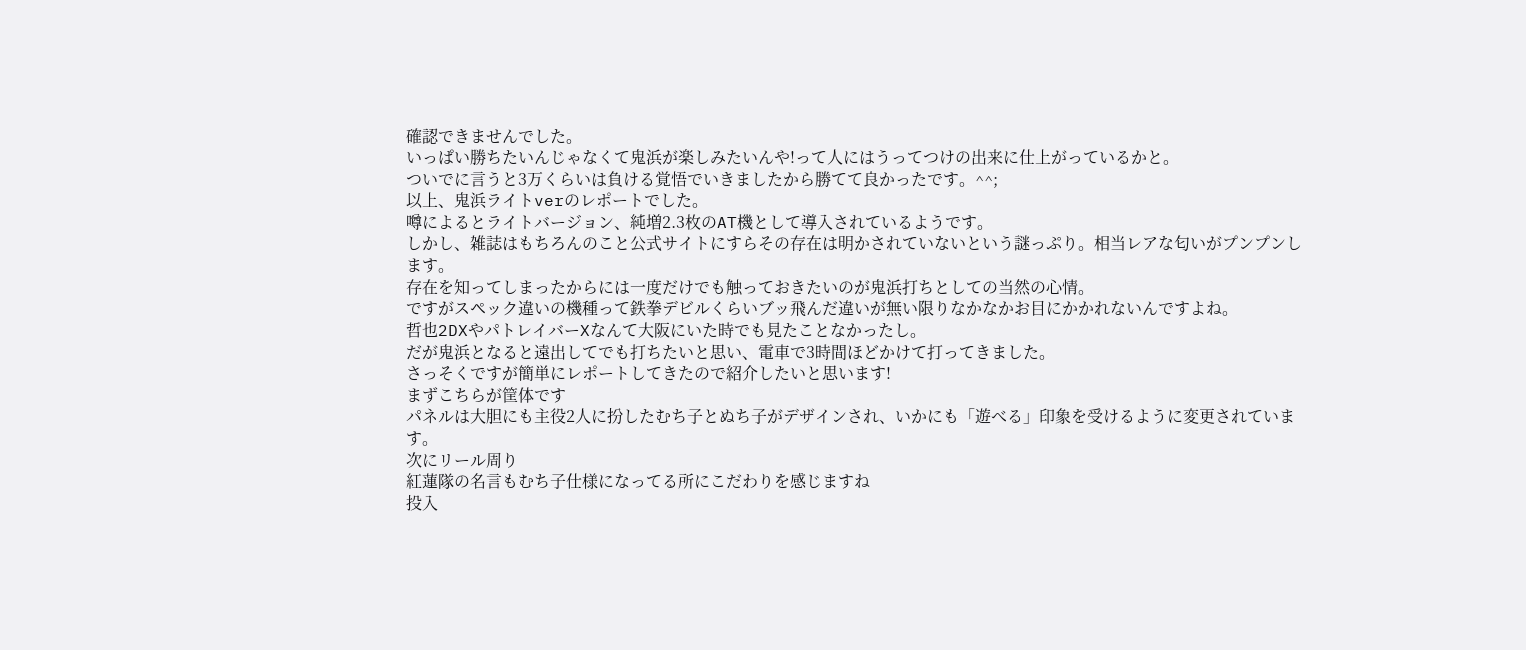確認できませんでした。
いっぱい勝ちたいんじゃなくて鬼浜が楽しみたいんや!って人にはうってつけの出来に仕上がっているかと。
ついでに言うと3万くらいは負ける覚悟でいきましたから勝てて良かったです。^^;
以上、鬼浜ライトverのレポートでした。
噂によるとライトバージョン、純増2.3枚のAT機として導入されているようです。
しかし、雑誌はもちろんのこと公式サイトにすらその存在は明かされていないという謎っぷり。相当レアな匂いがプンプンします。
存在を知ってしまったからには一度だけでも触っておきたいのが鬼浜打ちとしての当然の心情。
ですがスペック違いの機種って鉄拳デビルくらいブッ飛んだ違いが無い限りなかなかお目にかかれないんですよね。
哲也2DXやパトレイバーXなんて大阪にいた時でも見たことなかったし。
だが鬼浜となると遠出してでも打ちたいと思い、電車で3時間ほどかけて打ってきました。
さっそくですが簡単にレポートしてきたので紹介したいと思います!
まずこちらが筐体です
パネルは大胆にも主役2人に扮したむち子とぬち子がデザインされ、いかにも「遊べる」印象を受けるように変更されています。
次にリール周り
紅蓮隊の名言もむち子仕様になってる所にこだわりを感じますね
投入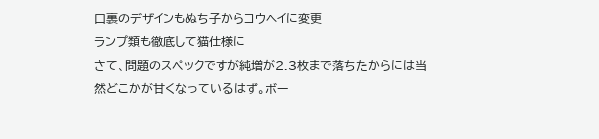口裏のデザインもぬち子からコウヘイに変更
ランプ類も徹底して猫仕様に
さて、問題のスペックですが純増が2.3枚まで落ちたからには当然どこかが甘くなっているはず。ボー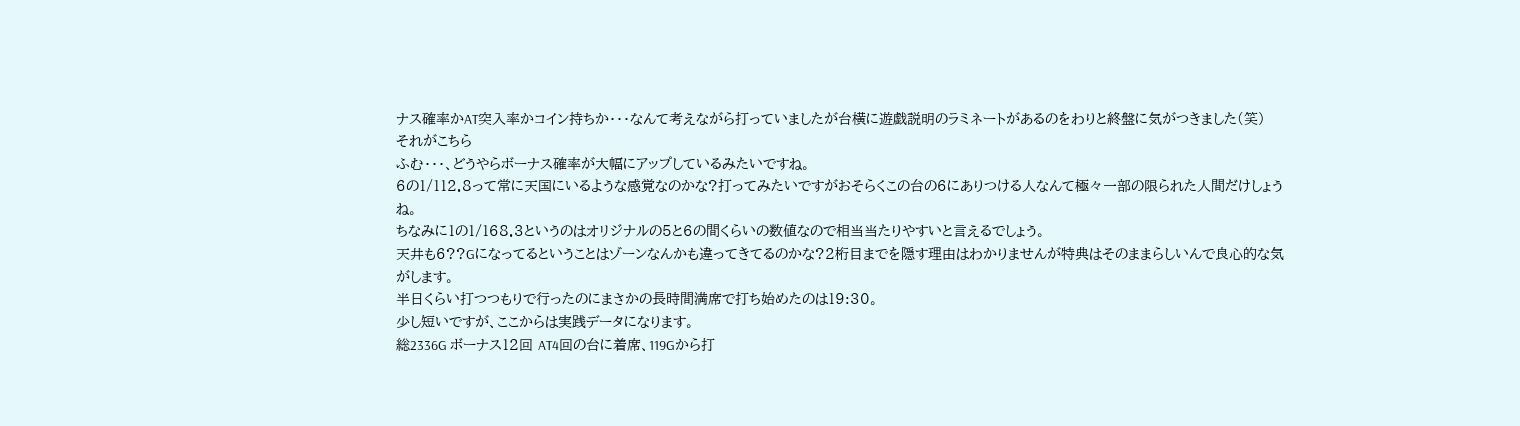ナス確率かAT突入率かコイン持ちか・・・なんて考えながら打っていましたが台横に遊戯説明のラミネートがあるのをわりと終盤に気がつきました(笑)
それがこちら
ふむ・・・、どうやらボーナス確率が大幅にアップしているみたいですね。
6の1/112.8って常に天国にいるような感覚なのかな?打ってみたいですがおそらくこの台の6にありつける人なんて極々一部の限られた人間だけしょうね。
ちなみに1の1/168.3というのはオリジナルの5と6の間くらいの数値なので相当当たりやすいと言えるでしょう。
天井も6??Gになってるということはゾーンなんかも違ってきてるのかな?2桁目までを隠す理由はわかりませんが特典はそのままらしいんで良心的な気がします。
半日くらい打つつもりで行ったのにまさかの長時間満席で打ち始めたのは19:30。
少し短いですが、ここからは実践データになります。
総2336G ボーナス12回 AT4回の台に着席、119Gから打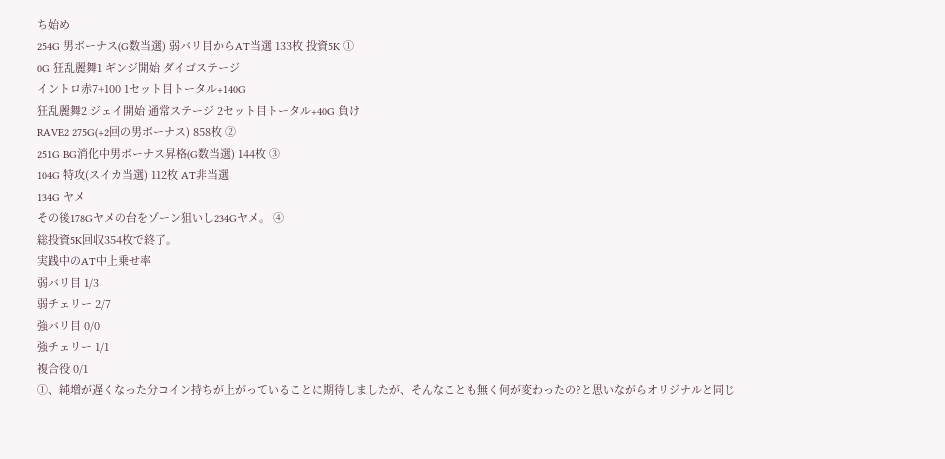ち始め
254G 男ボーナス(G数当選) 弱バリ目からAT当選 133枚 投資5K ①
0G 狂乱麗舞1 ギンジ開始 ダイゴステージ
イントロ赤7+100 1セット目トータル+140G
狂乱麗舞2 ジェイ開始 通常ステージ 2セット目トータル+40G 負け
RAVE2 275G(+2回の男ボーナス) 858枚 ②
251G BG消化中男ボーナス昇格(G数当選) 144枚 ③
104G 特攻(スイカ当選) 112枚 AT非当選
134G ヤメ
その後178Gヤメの台をゾーン狙いし234Gヤメ。 ④
総投資5K回収354枚で終了。
実践中のAT中上乗せ率
弱バリ目 1/3
弱チェリー 2/7
強バリ目 0/0
強チェリー 1/1
複合役 0/1
①、純増が遅くなった分コイン持ちが上がっていることに期待しましたが、そんなことも無く何が変わったの?と思いながらオリジナルと同じ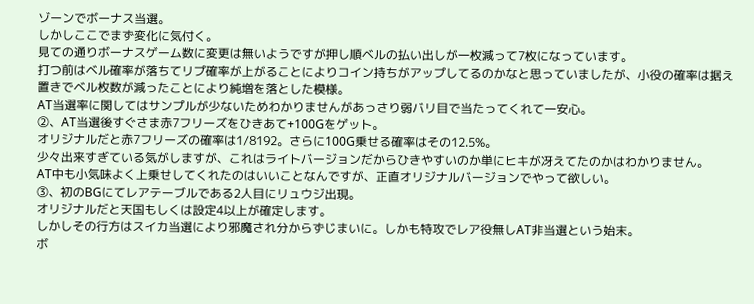ゾーンでボーナス当選。
しかしここでまず変化に気付く。
見ての通りボーナスゲーム数に変更は無いようですが押し順ベルの払い出しが一枚減って7枚になっています。
打つ前はベル確率が落ちてリプ確率が上がることによりコイン持ちがアップしてるのかなと思っていましたが、小役の確率は据え置きでベル枚数が減ったことにより純増を落とした模様。
AT当選率に関してはサンプルが少ないためわかりませんがあっさり弱バリ目で当たってくれて一安心。
②、AT当選後すぐさま赤7フリーズをひきあて+100Gをゲット。
オリジナルだと赤7フリーズの確率は1/8192。さらに100G乗せる確率はその12.5%。
少々出来すぎている気がしますが、これはライトバージョンだからひきやすいのか単にヒキが冴えてたのかはわかりません。
AT中も小気味よく上乗せしてくれたのはいいことなんですが、正直オリジナルバージョンでやって欲しい。
③、初のBGにてレアテーブルである2人目にリュウジ出現。
オリジナルだと天国もしくは設定4以上が確定します。
しかしその行方はスイカ当選により邪魔され分からずじまいに。しかも特攻でレア役無しAT非当選という始末。
ボ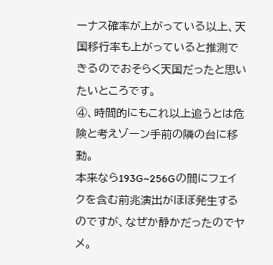ーナス確率が上がっている以上、天国移行率も上がっていると推測できるのでおそらく天国だったと思いたいところです。
④、時間的にもこれ以上追うとは危険と考えゾーン手前の隣の台に移動。
本来なら193G~256Gの間にフェイクを含む前兆演出がほぼ発生するのですが、なぜか静かだったのでヤメ。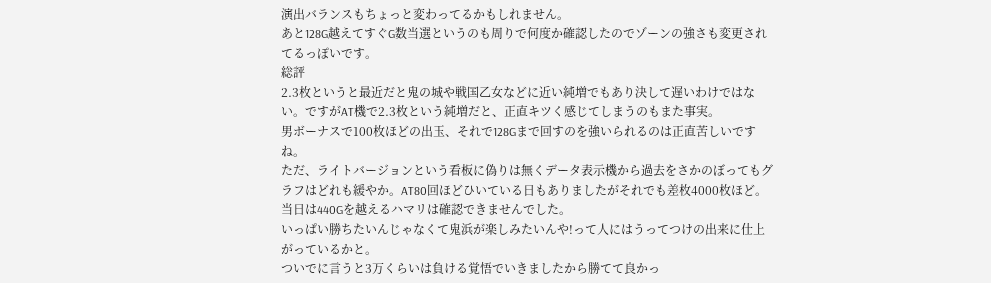演出バランスもちょっと変わってるかもしれません。
あと128G越えてすぐG数当選というのも周りで何度か確認したのでゾーンの強さも変更されてるっぽいです。
総評
2.3枚というと最近だと鬼の城や戦国乙女などに近い純増でもあり決して遅いわけではない。ですがAT機で2.3枚という純増だと、正直キツく感じてしまうのもまた事実。
男ボーナスで100枚ほどの出玉、それで128Gまで回すのを強いられるのは正直苦しいですね。
ただ、ライトバージョンという看板に偽りは無くデータ表示機から過去をさかのぼってもグラフはどれも緩やか。AT80回ほどひいている日もありましたがそれでも差枚4000枚ほど。
当日は440Gを越えるハマリは確認できませんでした。
いっぱい勝ちたいんじゃなくて鬼浜が楽しみたいんや!って人にはうってつけの出来に仕上がっているかと。
ついでに言うと3万くらいは負ける覚悟でいきましたから勝てて良かっ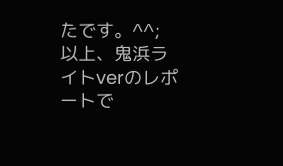たです。^^;
以上、鬼浜ライトverのレポートで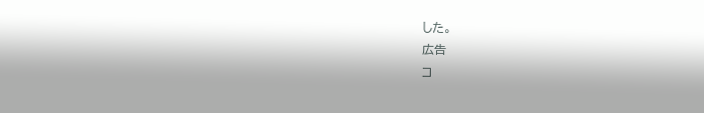した。
広告
コ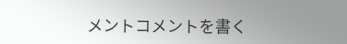メントコメントを書く